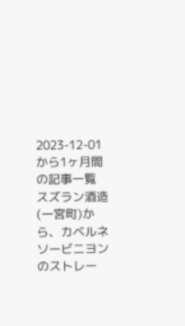2023-12-01から1ヶ月間の記事一覧
スズラン酒造(一宮町)から、カベルネソービニヨンのストレー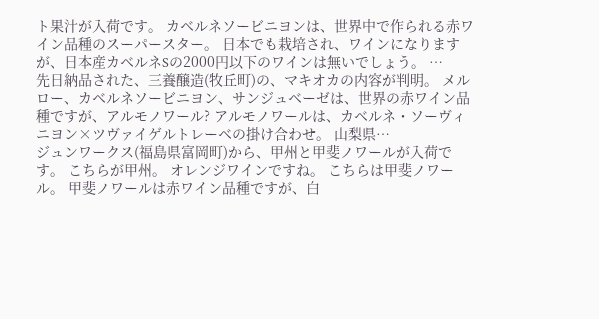ト果汁が入荷です。 カベルネソービニヨンは、世界中で作られる赤ワイン品種のスーパースター。 日本でも栽培され、ワインになりますが、日本産カベルネSの2000円以下のワインは無いでしょう。 …
先日納品された、三養醸造(牧丘町)の、マキオカの内容が判明。 メルロー、カベルネソービニヨン、サンジュベーゼは、世界の赤ワイン品種ですが、アルモノワール? アルモノワールは、カベルネ・ソーヴィニヨン×ツヴァイゲルトレーベの掛け合わせ。 山梨県…
ジュンワークス(福島県富岡町)から、甲州と甲斐ノワールが入荷です。 こちらが甲州。 オレンジワインですね。 こちらは甲斐ノワール。 甲斐ノワールは赤ワイン品種ですが、白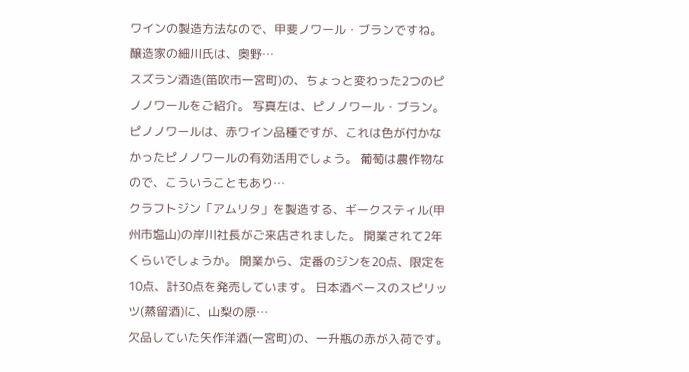ワインの製造方法なので、甲斐ノワール・ブランですね。 醸造家の細川氏は、奥野…
スズラン酒造(笛吹市一宮町)の、ちょっと変わった2つのピノノワールをご紹介。 写真左は、ピノノワール・ブラン。 ピノノワールは、赤ワイン品種ですが、これは色が付かなかったピノノワールの有効活用でしょう。 葡萄は農作物なので、こういうこともあり…
クラフトジン「アムリタ」を製造する、ギークスティル(甲州市塩山)の岸川社長がご来店されました。 開業されて2年くらいでしょうか。 開業から、定番のジンを20点、限定を10点、計30点を発売しています。 日本酒ベースのスピリッツ(蒸留酒)に、山梨の原…
欠品していた矢作洋酒(一宮町)の、一升瓶の赤が入荷です。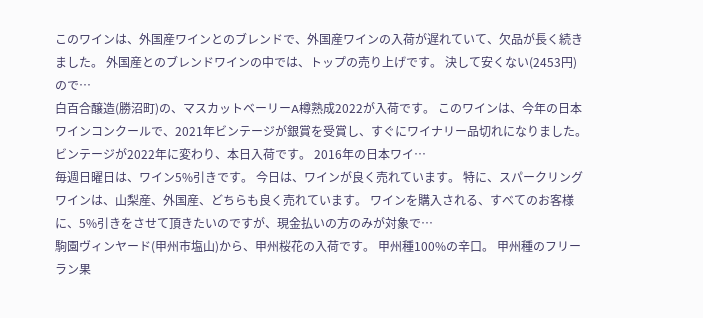このワインは、外国産ワインとのブレンドで、外国産ワインの入荷が遅れていて、欠品が長く続きました。 外国産とのブレンドワインの中では、トップの売り上げです。 決して安くない(2453円)ので…
白百合醸造(勝沼町)の、マスカットベーリーA樽熟成2022が入荷です。 このワインは、今年の日本ワインコンクールで、2021年ビンテージが銀賞を受賞し、すぐにワイナリー品切れになりました。 ビンテージが2022年に変わり、本日入荷です。 2016年の日本ワイ…
毎週日曜日は、ワイン5%引きです。 今日は、ワインが良く売れています。 特に、スパークリングワインは、山梨産、外国産、どちらも良く売れています。 ワインを購入される、すべてのお客様に、5%引きをさせて頂きたいのですが、現金払いの方のみが対象で…
駒園ヴィンヤード(甲州市塩山)から、甲州桜花の入荷です。 甲州種100%の辛口。 甲州種のフリーラン果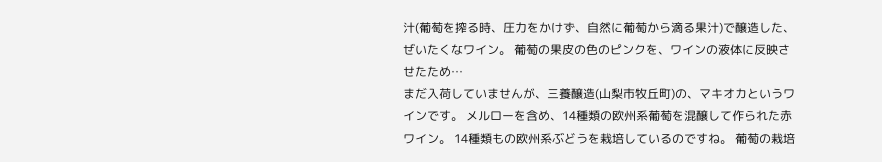汁(葡萄を搾る時、圧力をかけず、自然に葡萄から滴る果汁)で醸造した、ぜいたくなワイン。 葡萄の果皮の色のピンクを、ワインの液体に反映させたため…
まだ入荷していませんが、三養醸造(山梨市牧丘町)の、マキオカというワインです。 メルローを含め、14種類の欧州系葡萄を混醸して作られた赤ワイン。 14種類もの欧州系ぶどうを栽培しているのですね。 葡萄の栽培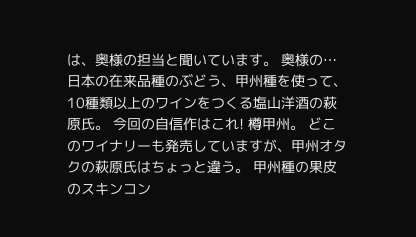は、奥様の担当と聞いています。 奥様の…
日本の在来品種のぶどう、甲州種を使って、10種類以上のワインをつくる塩山洋酒の萩原氏。 今回の自信作はこれ! 樽甲州。 どこのワイナリーも発売していますが、甲州オタクの萩原氏はちょっと違う。 甲州種の果皮のスキンコン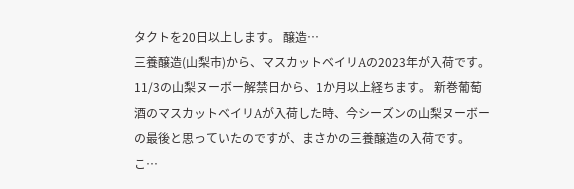タクトを20日以上します。 醸造…
三養醸造(山梨市)から、マスカットベイリAの2023年が入荷です。 11/3の山梨ヌーボー解禁日から、1か月以上経ちます。 新巻葡萄酒のマスカットベイリAが入荷した時、今シーズンの山梨ヌーボーの最後と思っていたのですが、まさかの三養醸造の入荷です。 こ…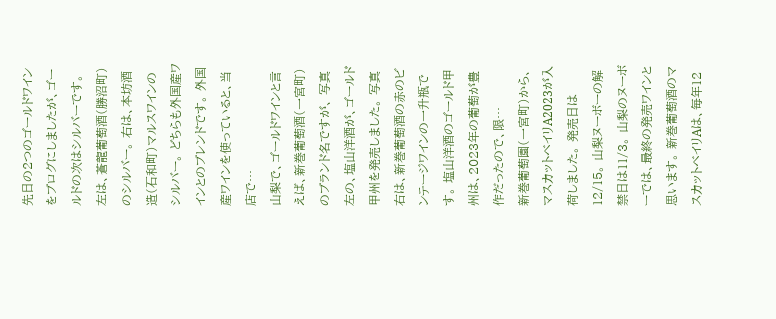先日の2つのゴールドワインをブログにしましたが、ゴールドの次はシルバーです。 左は、蒼龍葡萄酒(勝沼町)のシルバー。 右は、本坊酒造(石和町)マルスワインのシルバー。 どちらも外国産ワインとのブレンドです。 外国産ワインを使っていると、当店で…
山梨で、ゴールドワインと言えば、新巻葡萄酒(一宮町)のブランド名ですが、 写真左の、塩山洋酒が、ゴールド甲州を発売しました。 写真右は、新巻葡萄酒の赤のビンテージワインの一升瓶です。 塩山洋酒のゴールド甲州は、2023年の葡萄が豊作だったので、限…
新巻葡萄園(一宮町)から、マスカットベイリA2023が入荷しました。 発売日は12/15。 山梨ヌーボーの解禁日は11/3。 山梨のヌーボーでは、最終の発売ワインと思います。 新巻葡萄酒のマスカットベイリAは、毎年12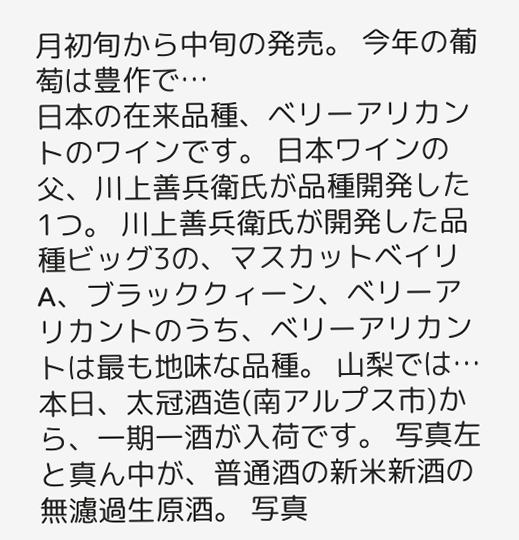月初旬から中旬の発売。 今年の葡萄は豊作で…
日本の在来品種、ベリーアリカントのワインです。 日本ワインの父、川上善兵衛氏が品種開発した1つ。 川上善兵衛氏が開発した品種ビッグ3の、マスカットベイリA、ブラッククィーン、ベリーアリカントのうち、ベリーアリカントは最も地味な品種。 山梨では…
本日、太冠酒造(南アルプス市)から、一期一酒が入荷です。 写真左と真ん中が、普通酒の新米新酒の無濾過生原酒。 写真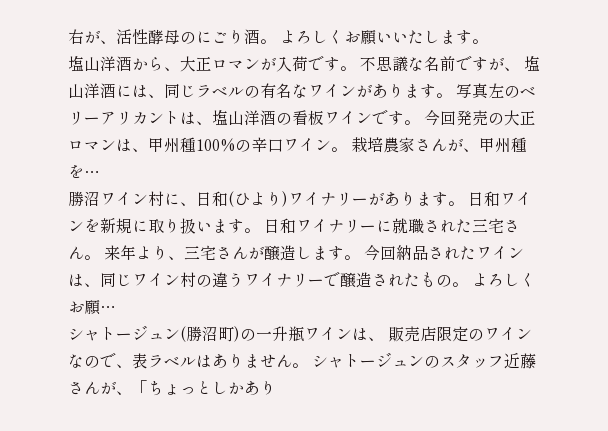右が、活性酵母のにごり酒。 よろしくお願いいたします。
塩山洋酒から、大正ロマンが入荷です。 不思議な名前ですが、 塩山洋酒には、同じラベルの有名なワインがあります。 写真左のベリーアリカントは、塩山洋酒の看板ワインです。 今回発売の大正ロマンは、甲州種100%の辛口ワイン。 栽培農家さんが、甲州種を…
勝沼ワイン村に、日和(ひより)ワイナリーがあります。 日和ワインを新規に取り扱います。 日和ワイナリーに就職された三宅さん。 来年より、三宅さんが醸造します。 今回納品されたワインは、同じワイン村の違うワイナリーで醸造されたもの。 よろしくお願…
シャトージュン(勝沼町)の一升瓶ワインは、 販売店限定のワインなので、表ラベルはありません。 シャトージュンのスタッフ近藤さんが、「ちょっとしかあり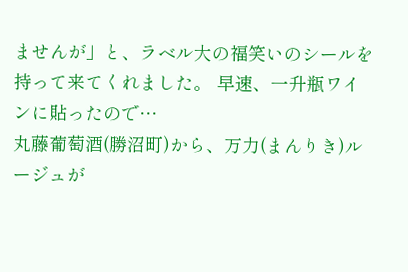ませんが」と、ラベル大の福笑いのシールを持って来てくれました。 早速、一升瓶ワインに貼ったので…
丸藤葡萄酒(勝沼町)から、万力(まんりき)ルージュが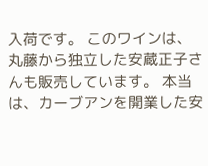入荷です。 このワインは、丸藤から独立した安蔵正子さんも販売しています。 本当は、カーブアンを開業した安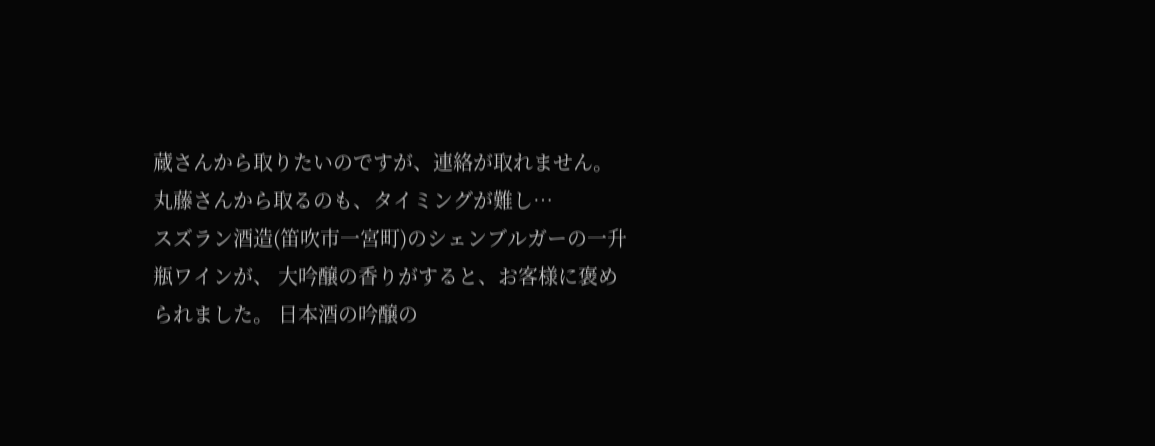蔵さんから取りたいのですが、連絡が取れません。 丸藤さんから取るのも、タイミングが難し…
スズラン酒造(笛吹市一宮町)のシェンブルガーの一升瓶ワインが、 大吟醸の香りがすると、お客様に褒められました。 日本酒の吟醸の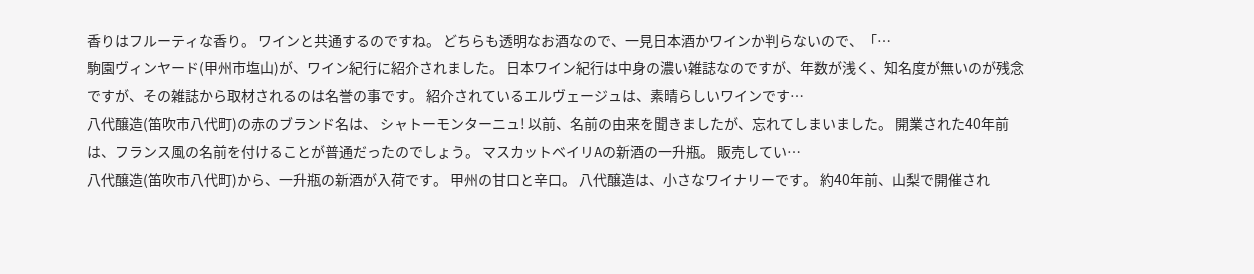香りはフルーティな香り。 ワインと共通するのですね。 どちらも透明なお酒なので、一見日本酒かワインか判らないので、「…
駒園ヴィンヤード(甲州市塩山)が、ワイン紀行に紹介されました。 日本ワイン紀行は中身の濃い雑誌なのですが、年数が浅く、知名度が無いのが残念ですが、その雑誌から取材されるのは名誉の事です。 紹介されているエルヴェージュは、素晴らしいワインです…
八代醸造(笛吹市八代町)の赤のブランド名は、 シャトーモンターニュ! 以前、名前の由来を聞きましたが、忘れてしまいました。 開業された40年前は、フランス風の名前を付けることが普通だったのでしょう。 マスカットベイリAの新酒の一升瓶。 販売してい…
八代醸造(笛吹市八代町)から、一升瓶の新酒が入荷です。 甲州の甘口と辛口。 八代醸造は、小さなワイナリーです。 約40年前、山梨で開催され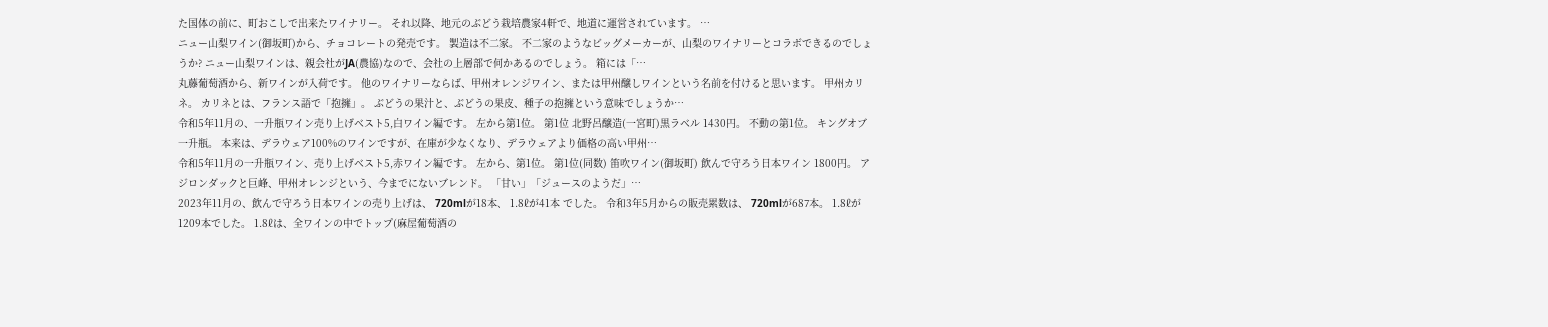た国体の前に、町おこしで出来たワイナリー。 それ以降、地元のぶどう栽培農家4軒で、地道に運営されています。 …
ニュー山梨ワイン(御坂町)から、チョコレートの発売です。 製造は不二家。 不二家のようなビッグメーカーが、山梨のワイナリーとコラボできるのでしょうか? ニュー山梨ワインは、親会社がJA(農協)なので、会社の上層部で何かあるのでしょう。 箱には「…
丸藤葡萄酒から、新ワインが入荷です。 他のワイナリーならば、甲州オレンジワイン、または甲州醸しワインという名前を付けると思います。 甲州カリネ。 カリネとは、フランス語で「抱擁」。 ぶどうの果汁と、ぶどうの果皮、種子の抱擁という意味でしょうか…
令和5年11月の、一升瓶ワイン売り上げベスト5,白ワイン編です。 左から第1位。 第1位 北野呂醸造(一宮町)黒ラベル 1430円。 不動の第1位。 キングオブ一升瓶。 本来は、デラウェア100%のワインですが、在庫が少なくなり、デラウェアより価格の高い甲州…
令和5年11月の一升瓶ワイン、売り上げベスト5,赤ワイン編です。 左から、第1位。 第1位(同数) 笛吹ワイン(御坂町) 飲んで守ろう日本ワイン 1800円。 アジロンダックと巨峰、甲州オレンジという、今までにないブレンド。 「甘い」「ジュースのようだ」…
2023年11月の、飲んで守ろう日本ワインの売り上げは、 720mlが18本、 1.8ℓが41本 でした。 令和3年5月からの販売累数は、 720mlが687本。 1.8ℓが1209本でした。 1.8ℓは、全ワインの中でトップ(麻屋葡萄酒の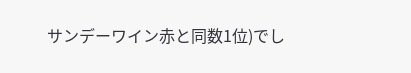サンデーワイン赤と同数1位)でし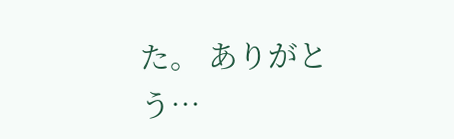た。 ありがとう…